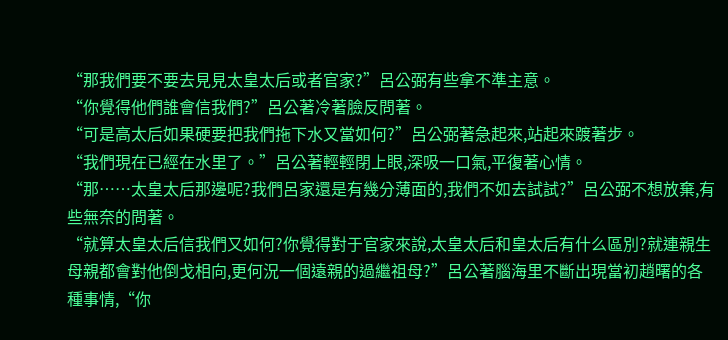“那我們要不要去見見太皇太后或者官家?”呂公弼有些拿不準主意。
“你覺得他們誰會信我們?”呂公著冷著臉反問著。
“可是高太后如果硬要把我們拖下水又當如何?”呂公弼著急起來,站起來踱著步。
“我們現在已經在水里了。”呂公著輕輕閉上眼,深吸一口氣,平復著心情。
“那……太皇太后那邊呢?我們呂家還是有幾分薄面的,我們不如去試試?”呂公弼不想放棄,有些無奈的問著。
“就算太皇太后信我們又如何?你覺得對于官家來說,太皇太后和皇太后有什么區別?就連親生母親都會對他倒戈相向,更何況一個遠親的過繼祖母?”呂公著腦海里不斷出現當初趙曙的各種事情,“你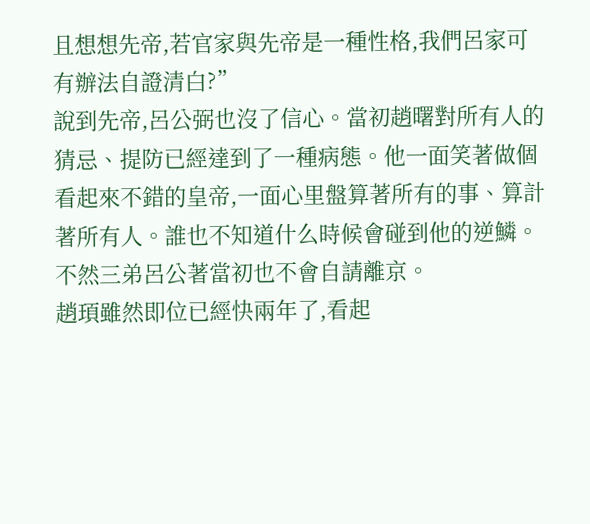且想想先帝,若官家與先帝是一種性格,我們呂家可有辦法自證清白?”
說到先帝,呂公弼也沒了信心。當初趙曙對所有人的猜忌、提防已經達到了一種病態。他一面笑著做個看起來不錯的皇帝,一面心里盤算著所有的事、算計著所有人。誰也不知道什么時候會碰到他的逆鱗。不然三弟呂公著當初也不會自請離京。
趙頊雖然即位已經快兩年了,看起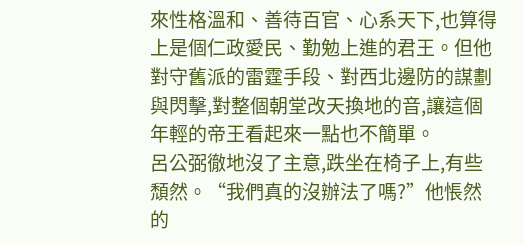來性格溫和、善待百官、心系天下,也算得上是個仁政愛民、勤勉上進的君王。但他對守舊派的雷霆手段、對西北邊防的謀劃與閃擊,對整個朝堂改天換地的音,讓這個年輕的帝王看起來一點也不簡單。
呂公弼徹地沒了主意,跌坐在椅子上,有些頹然。“我們真的沒辦法了嗎?”他悵然的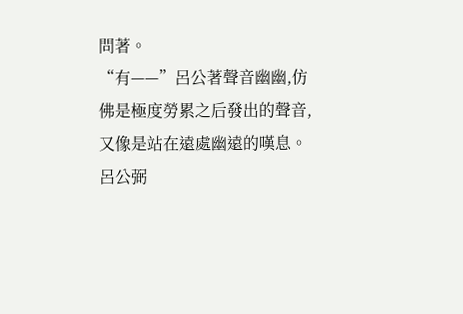問著。
“有——”呂公著聲音幽幽,仿佛是極度勞累之后發出的聲音,又像是站在遠處幽遠的嘆息。呂公弼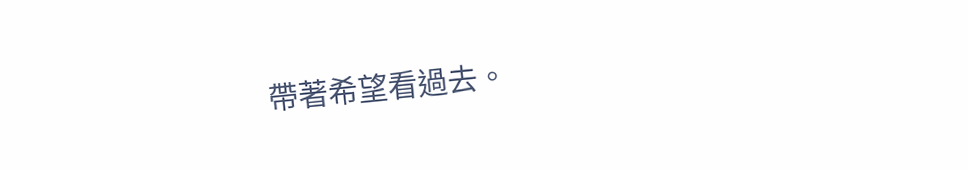帶著希望看過去。